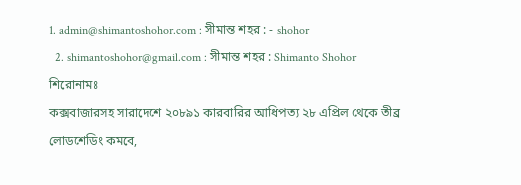1. admin@shimantoshohor.com : সীমান্ত শহর : - shohor
  2. shimantoshohor@gmail.com : সীমান্ত শহর : Shimanto Shohor
শিরোনামঃ
কক্সবাজারসহ সারাদেশে ২০৮৯১ কারবারির আধিপত্য ২৮ এপ্রিল থেকে তীব্র লোডশেডিং কমবে,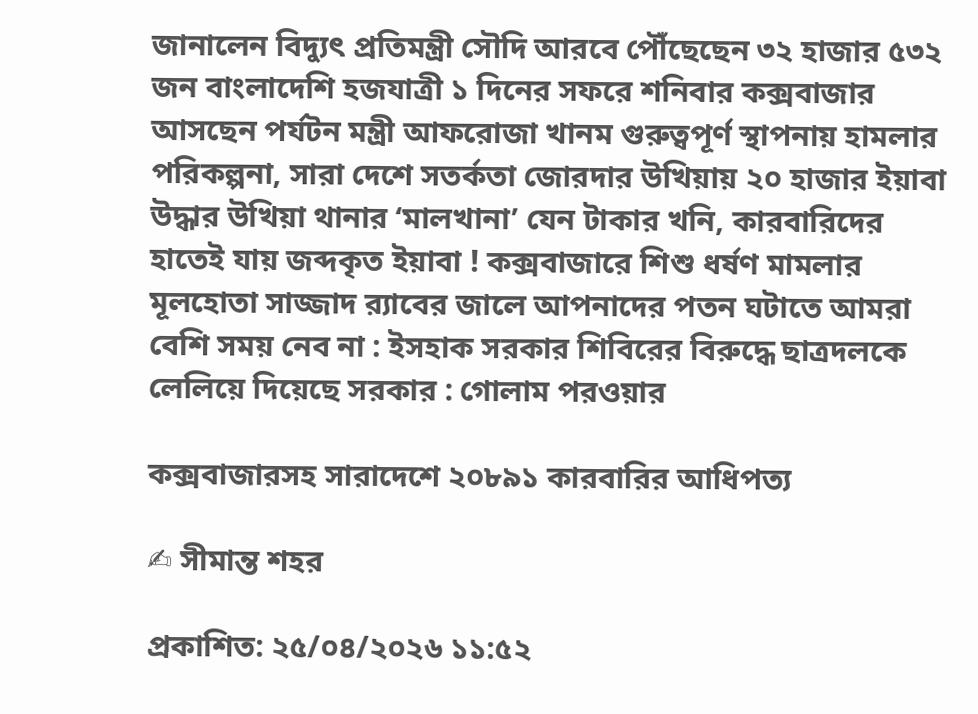জানালেন বিদ্যুৎ প্রতিমন্ত্রী সৌদি আরবে পৌঁছেছেন ৩২ হাজার ৫৩২ জন বাংলাদেশি হজযাত্রী ১ দিনের সফরে শনিবার কক্সবাজার আসছেন পর্যটন মন্ত্রী আফরোজা খানম গুরুত্বপূর্ণ স্থাপনায় হামলার পরিকল্পনা, সারা দেশে সতর্কতা জোরদার উখিয়ায় ২০ হাজার ইয়াবা উদ্ধার উখিয়া থানার ‘মালখানা’ যেন টাকার খনি, কারবারিদের হাতেই যায় জব্দকৃত ইয়াবা ! কক্সবাজারে শিশু ধর্ষণ মামলার মূলহোতা সাজ্জাদ র‍্যাবের জালে আপনাদের পতন ঘটাতে আমরা বেশি সময় নেব না : ইসহাক সরকার শিবিরের বিরুদ্ধে ছাত্রদলকে লেলিয়ে দিয়েছে সরকার : গোলাম পরওয়ার

কক্সবাজারসহ সারাদেশে ২০৮৯১ কারবারির আধিপত্য

✍ সীমান্ত শহর

প্রকাশিত: ২৫/০৪/২০২৬ ১১:৫২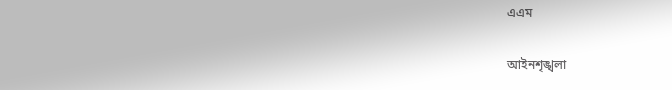এএম

আইনশৃঙ্খলা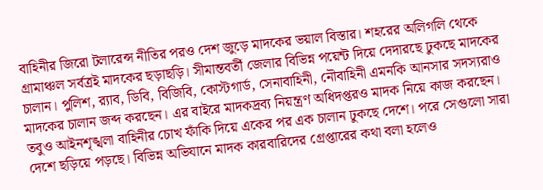বাহিনীর জিরো টলারেন্স নীতির পরও দেশ জুড়ে মাদকের ভয়াল বিস্তার। শহরের অলিগলি থেকে গ্রামাঞ্চল সর্বত্রই মাদকের ছড়াছড়ি। সীমান্তবর্তী জেলার বিভিন্ন পয়েন্ট দিয়ে দেদারছে ঢুকছে মাদকের চালান। পুলিশ, র‌্যাব, ডিবি, বিজিবি, কোস্টগার্ড, সেনাবাহিনী, নৌবাহিনী এমনকি আনসার সদস্যরাও মাদকের চালান জব্দ করছেন। এর বাইরে মাদকদ্রব্য নিয়ন্ত্রণ অধিদপ্তরও মাদক নিয়ে কাজ করছেন। তবুও আইনশৃঙ্খলা বাহিনীর চোখ ফাঁকি দিয়ে একের পর এক চালান ঢুকছে দেশে। পরে সেগুলো সারা দেশে ছড়িয়ে পড়ছে। বিভিন্ন অভিযানে মাদক কারবারিদের গ্রেপ্তারের কথা বলা হলেও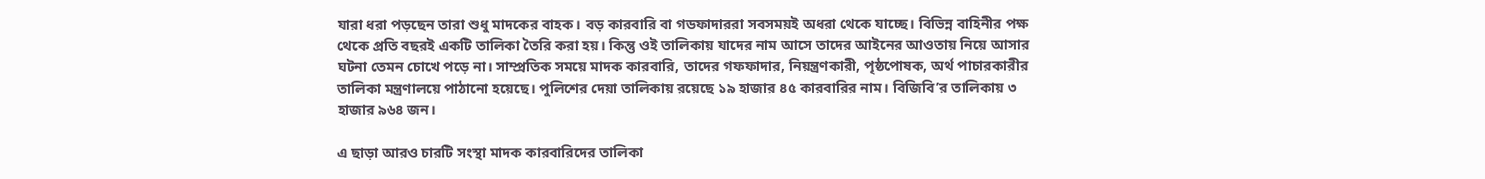যারা ধরা পড়ছেন তারা শুধু মাদকের বাহক। বড় কারবারি বা গডফাদাররা সবসময়ই অধরা থেকে যাচ্ছে। বিভিন্ন বাহিনীর পক্ষ থেকে প্রতি বছরই একটি তালিকা তৈরি করা হয়। কিন্তু ওই তালিকায় যাদের নাম আসে তাদের আইনের আওতায় নিয়ে আসার ঘটনা তেমন চোখে পড়ে না। সাম্প্রতিক সময়ে মাদক কারবারি, তাদের গফফাদার, নিয়ন্ত্রণকারী, পৃষ্ঠপোষক, অর্থ পাচারকারীর তালিকা মন্ত্রণালয়ে পাঠানো হয়েছে। পুলিশের দেয়া তালিকায় রয়েছে ১৯ হাজার ৪৫ কারবারির নাম। বিজিবি’র তালিকায় ৩ হাজার ৯৬৪ জন।

এ ছাড়া আরও চারটি সংস্থা মাদক কারবারিদের তালিকা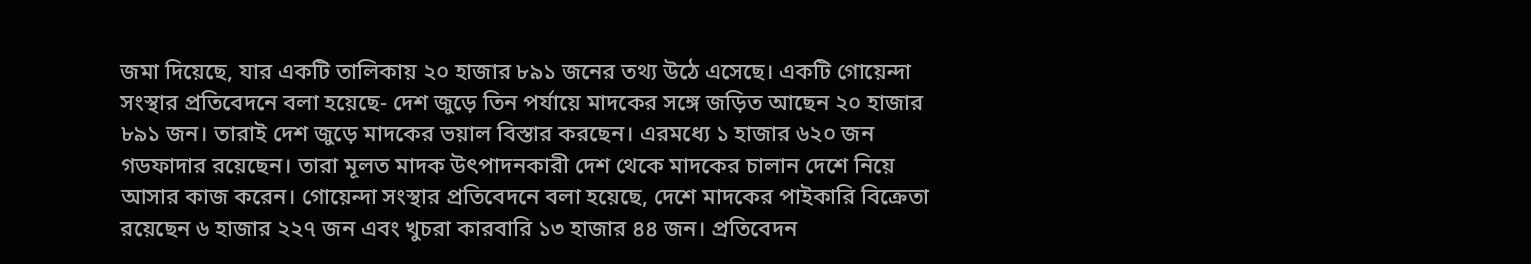জমা দিয়েছে, যার একটি তালিকায় ২০ হাজার ৮৯১ জনের তথ্য উঠে এসেছে। একটি গোয়েন্দা সংস্থার প্রতিবেদনে বলা হয়েছে- দেশ জুড়ে তিন পর্যায়ে মাদকের সঙ্গে জড়িত আছেন ২০ হাজার ৮৯১ জন। তারাই দেশ জুড়ে মাদকের ভয়াল বিস্তার করছেন। এরমধ্যে ১ হাজার ৬২০ জন গডফাদার রয়েছেন। তারা মূলত মাদক উৎপাদনকারী দেশ থেকে মাদকের চালান দেশে নিয়ে আসার কাজ করেন। গোয়েন্দা সংস্থার প্রতিবেদনে বলা হয়েছে, দেশে মাদকের পাইকারি বিক্রেতা রয়েছেন ৬ হাজার ২২৭ জন এবং খুচরা কারবারি ১৩ হাজার ৪৪ জন। প্রতিবেদন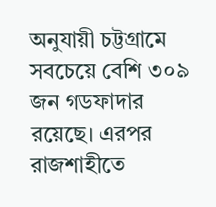অনুযায়ী চট্টগ্রামে সবচেয়ে বেশি ৩০৯ জন গডফাদার রয়েছে। এরপর রাজশাহীতে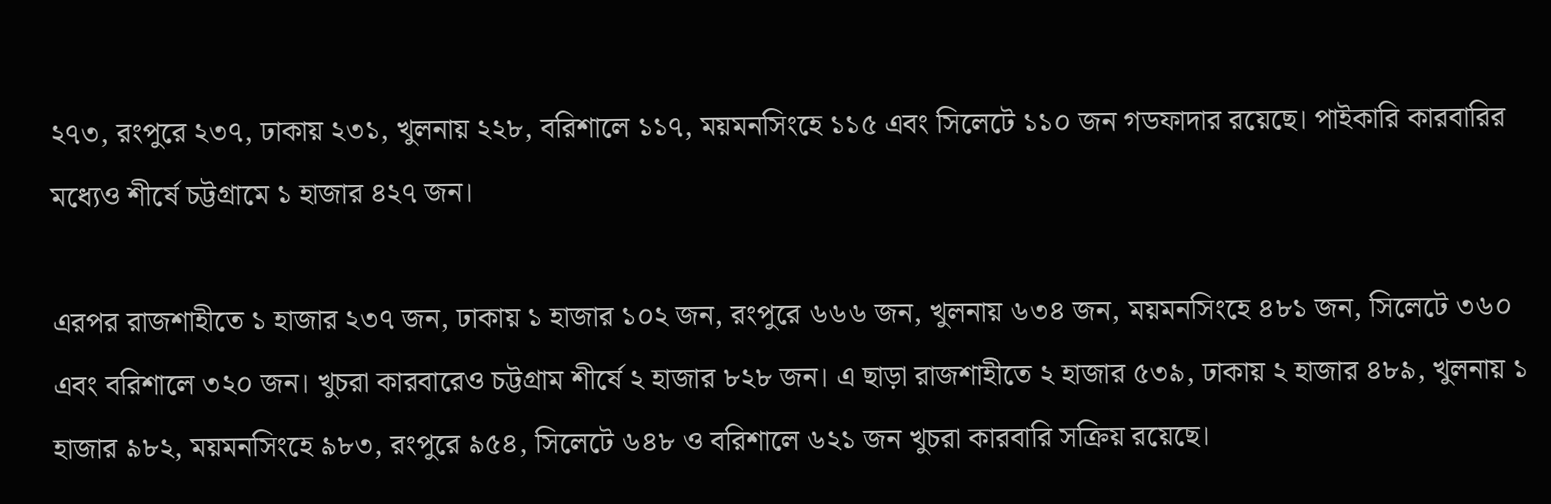২৭৩, রংপুরে ২৩৭, ঢাকায় ২৩১, খুলনায় ২২৮, বরিশালে ১১৭, ময়মনসিংহে ১১৫ এবং সিলেটে ১১০ জন গডফাদার রয়েছে। পাইকারি কারবারির মধ্যেও শীর্ষে চট্টগ্রামে ১ হাজার ৪২৭ জন।

এরপর রাজশাহীতে ১ হাজার ২৩৭ জন, ঢাকায় ১ হাজার ১০২ জন, রংপুরে ৬৬৬ জন, খুলনায় ৬৩৪ জন, ময়মনসিংহে ৪৮১ জন, সিলেটে ৩৬০ এবং বরিশালে ৩২০ জন। খুচরা কারবারেও চট্টগ্রাম শীর্ষে ২ হাজার ৮২৮ জন। এ ছাড়া রাজশাহীতে ২ হাজার ৫৩৯, ঢাকায় ২ হাজার ৪৮৯, খুলনায় ১ হাজার ৯৮২, ময়মনসিংহে ৯৮৩, রংপুরে ৯৫৪, সিলেটে ৬৪৮ ও বরিশালে ৬২১ জন খুচরা কারবারি সক্রিয় রয়েছে।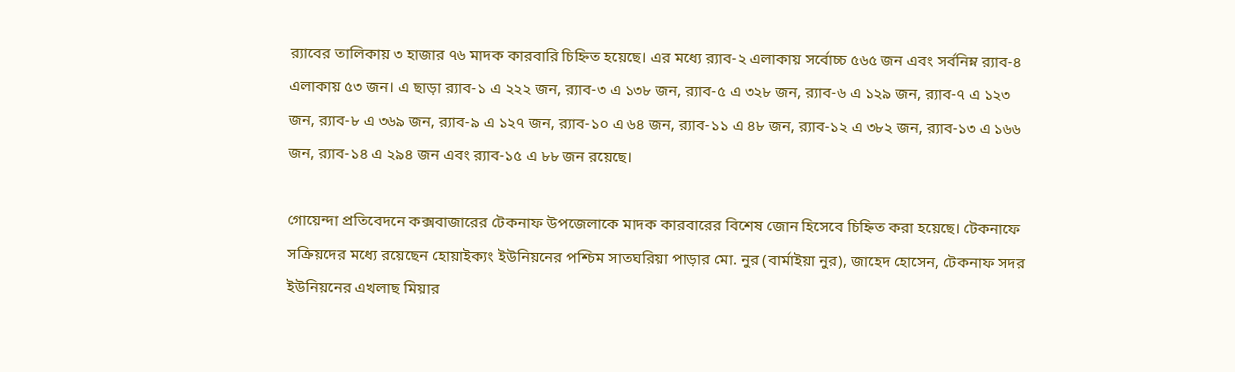র‌্যাবের তালিকায় ৩ হাজার ৭৬ মাদক কারবারি চিহ্নিত হয়েছে। এর মধ্যে র‌্যাব-২ এলাকায় সর্বোচ্চ ৫৬৫ জন এবং সর্বনিম্ন র‌্যাব-৪ এলাকায় ৫৩ জন। এ ছাড়া র‌্যাব-১ এ ২২২ জন, র‌্যাব-৩ এ ১৩৮ জন, র‌্যাব-৫ এ ৩২৮ জন, র‌্যাব-৬ এ ১২৯ জন, র‌্যাব-৭ এ ১২৩ জন, র‌্যাব-৮ এ ৩৬৯ জন, র‌্যাব-৯ এ ১২৭ জন, র‌্যাব-১০ এ ৬৪ জন, র‌্যাব-১১ এ ৪৮ জন, র‌্যাব-১২ এ ৩৮২ জন, র‌্যাব-১৩ এ ১৬৬ জন, র‌্যাব-১৪ এ ২৯৪ জন এবং র‌্যাব-১৫ এ ৮৮ জন রয়েছে।

গোয়েন্দা প্রতিবেদনে কক্সবাজারের টেকনাফ উপজেলাকে মাদক কারবারের বিশেষ জোন হিসেবে চিহ্নিত করা হয়েছে। টেকনাফে সক্রিয়দের মধ্যে রয়েছেন হোয়াইক্যং ইউনিয়নের পশ্চিম সাতঘরিয়া পাড়ার মো. নুর (বার্মাইয়া নুর), জাহেদ হোসেন, টেকনাফ সদর ইউনিয়নের এখলাছ মিয়ার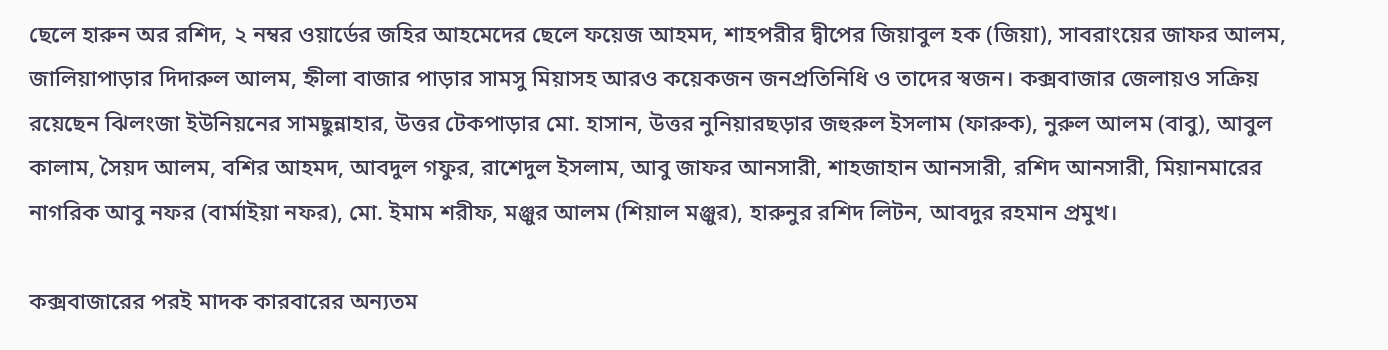ছেলে হারুন অর রশিদ, ২ নম্বর ওয়ার্ডের জহির আহমেদের ছেলে ফয়েজ আহমদ, শাহপরীর দ্বীপের জিয়াবুল হক (জিয়া), সাবরাংয়ের জাফর আলম, জালিয়াপাড়ার দিদারুল আলম, হ্নীলা বাজার পাড়ার সামসু মিয়াসহ আরও কয়েকজন জনপ্রতিনিধি ও তাদের স্বজন। কক্সবাজার জেলায়ও সক্রিয় রয়েছেন ঝিলংজা ইউনিয়নের সামছুন্নাহার, উত্তর টেকপাড়ার মো. হাসান, উত্তর নুনিয়ারছড়ার জহুরুল ইসলাম (ফারুক), নুরুল আলম (বাবু), আবুল কালাম, সৈয়দ আলম, বশির আহমদ, আবদুল গফুর, রাশেদুল ইসলাম, আবু জাফর আনসারী, শাহজাহান আনসারী, রশিদ আনসারী, মিয়ানমারের নাগরিক আবু নফর (বার্মাইয়া নফর), মো. ইমাম শরীফ, মঞ্জুর আলম (শিয়াল মঞ্জুর), হারুনুর রশিদ লিটন, আবদুর রহমান প্রমুখ।

কক্সবাজারের পরই মাদক কারবারের অন্যতম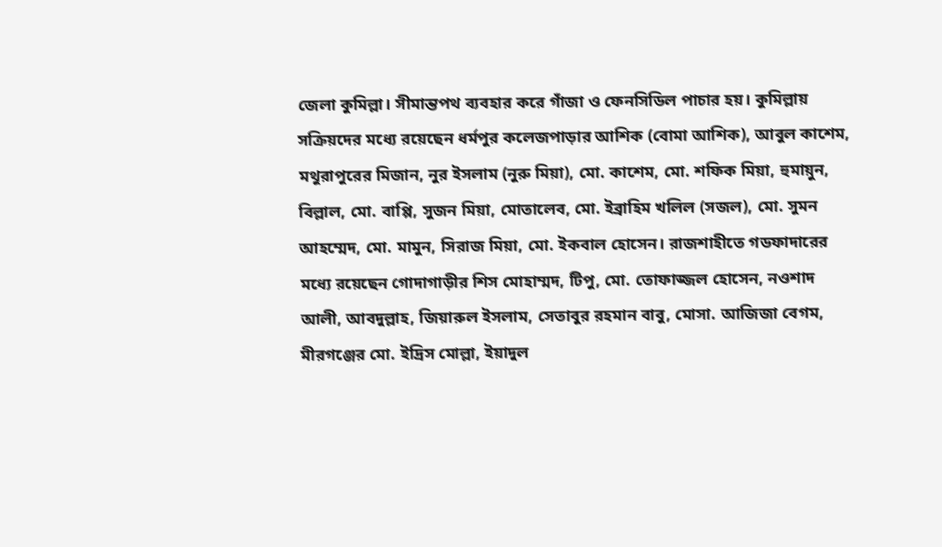জেলা কুমিল্লা। সীমান্তপথ ব্যবহার করে গাঁজা ও ফেনসিডিল পাচার হয়। কুমিল্লায় সক্রিয়দের মধ্যে রয়েছেন ধর্মপুর কলেজপাড়ার আশিক (বোমা আশিক), আবুল কাশেম, মথুরাপুরের মিজান, নুর ইসলাম (নুরু মিয়া), মো. কাশেম, মো. শফিক মিয়া, হুমায়ুন, বিল্লাল, মো. বাপ্পি, সুজন মিয়া, মোতালেব, মো. ইব্রাহিম খলিল (সজল), মো. সুমন আহম্মেদ, মো. মামুন, সিরাজ মিয়া, মো. ইকবাল হোসেন। রাজশাহীতে গডফাদারের মধ্যে রয়েছেন গোদাগাড়ীর শিস মোহাম্মদ, টিপু, মো. তোফাজ্জল হোসেন, নওশাদ আলী, আবদুল্লাহ, জিয়ারুল ইসলাম, সেতাবুর রহমান বাবু, মোসা. আজিজা বেগম, মীরগঞ্জের মো. ইদ্রিস মোল্লা, ইয়াদুল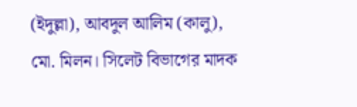(ইদুল্লা), আবদুল আলিম (কালু), মো. মিলন। সিলেট বিভাগের মাদক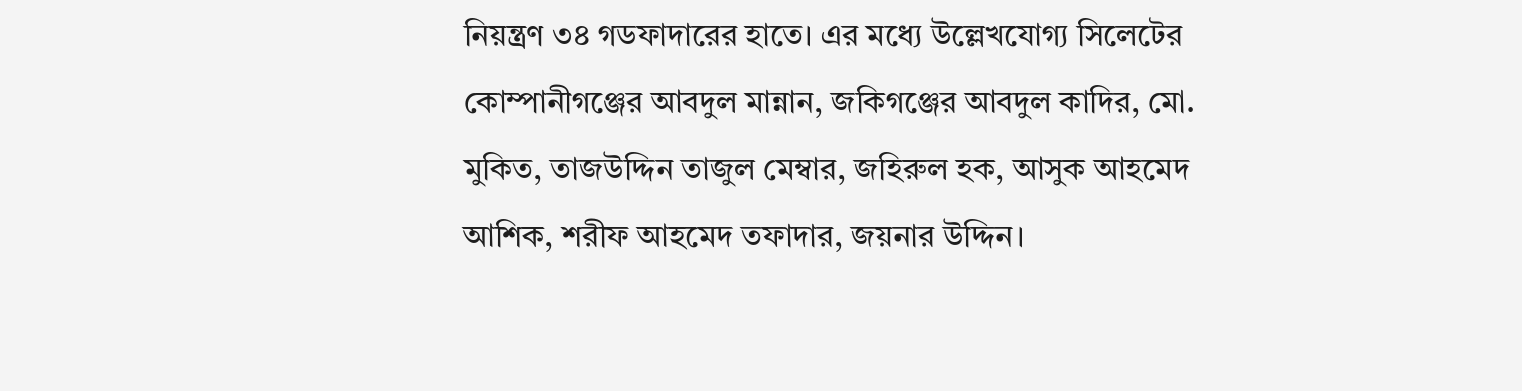নিয়ন্ত্রণ ৩৪ গডফাদারের হাতে। এর মধ্যে উল্লেখযোগ্য সিলেটের কোম্পানীগঞ্জের আবদুল মান্নান, জকিগঞ্জের আবদুল কাদির, মো. মুকিত, তাজউদ্দিন তাজুল মেম্বার, জহিরুল হক, আসুক আহমেদ আশিক, শরীফ আহমেদ তফাদার, জয়নার উদ্দিন।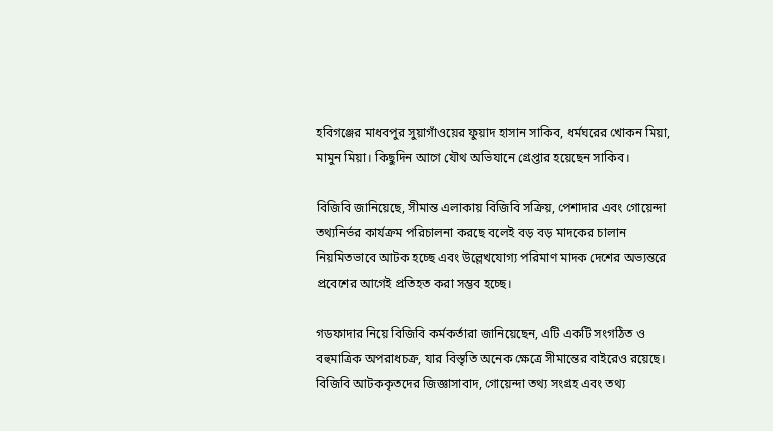হবিগঞ্জের মাধবপুর সুয়াগাঁওয়ের ফুয়াদ হাসান সাকিব, ধর্মঘরের খোকন মিয়া, মামুন মিয়া। কিছুদিন আগে যৌথ অভিযানে গ্রেপ্তার হয়েছেন সাকিব।

বিজিবি জানিয়েছে, সীমান্ত এলাকায় বিজিবি সক্রিয়, পেশাদার এবং গোয়েন্দা তথ্যনির্ভর কার্যক্রম পরিচালনা করছে বলেই বড় বড় মাদকের চালান নিয়মিতভাবে আটক হচ্ছে এবং উল্লেখযোগ্য পরিমাণ মাদক দেশের অভ্যন্তরে প্রবেশের আগেই প্রতিহত করা সম্ভব হচ্ছে।

গডফাদার নিয়ে বিজিবি কর্মকর্তারা জানিয়েছেন, এটি একটি সংগঠিত ও বহুমাত্রিক অপরাধচক্র, যার বিস্তৃতি অনেক ক্ষেত্রে সীমান্তের বাইরেও রয়েছে। বিজিবি আটককৃতদের জিজ্ঞাসাবাদ, গোয়েন্দা তথ্য সংগ্রহ এবং তথ্য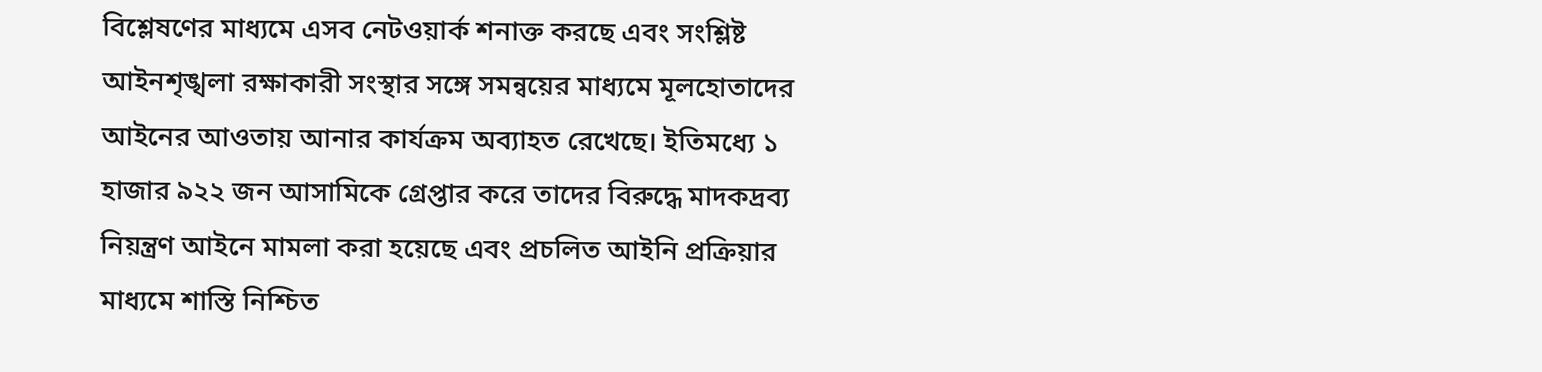বিশ্লেষণের মাধ্যমে এসব নেটওয়ার্ক শনাক্ত করছে এবং সংশ্লিষ্ট আইনশৃঙ্খলা রক্ষাকারী সংস্থার সঙ্গে সমন্বয়ের মাধ্যমে মূলহোতাদের আইনের আওতায় আনার কার্যক্রম অব্যাহত রেখেছে। ইতিমধ্যে ১ হাজার ৯২২ জন আসামিকে গ্রেপ্তার করে তাদের বিরুদ্ধে মাদকদ্রব্য নিয়ন্ত্রণ আইনে মামলা করা হয়েছে এবং প্রচলিত আইনি প্রক্রিয়ার মাধ্যমে শাস্তি নিশ্চিত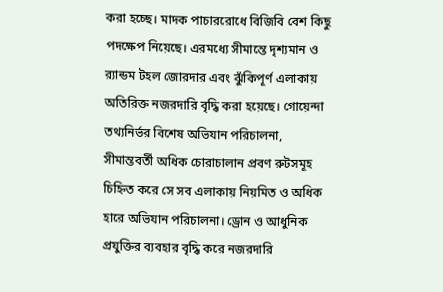করা হচ্ছে। মাদক পাচাররোধে বিজিবি বেশ কিছু পদক্ষেপ নিয়েছে। এরমধ্যে সীমান্তে দৃশ্যমান ও র‌্যান্ডম টহল জোরদার এবং ঝুঁকিপূর্ণ এলাকায় অতিরিক্ত নজরদারি বৃদ্ধি করা হয়েছে। গোয়েন্দা তথ্যনির্ভর বিশেষ অভিযান পরিচালনা, সীমান্তবর্তী অধিক চোরাচালান প্রবণ রুটসমূহ চিহ্নিত করে সে সব এলাকায় নিয়মিত ও অধিক হারে অভিযান পরিচালনা। ড্রোন ও আধুনিক প্রযুক্তির ব্যবহার বৃদ্ধি করে নজরদারি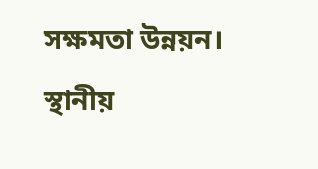সক্ষমতা উন্নয়ন। স্থানীয়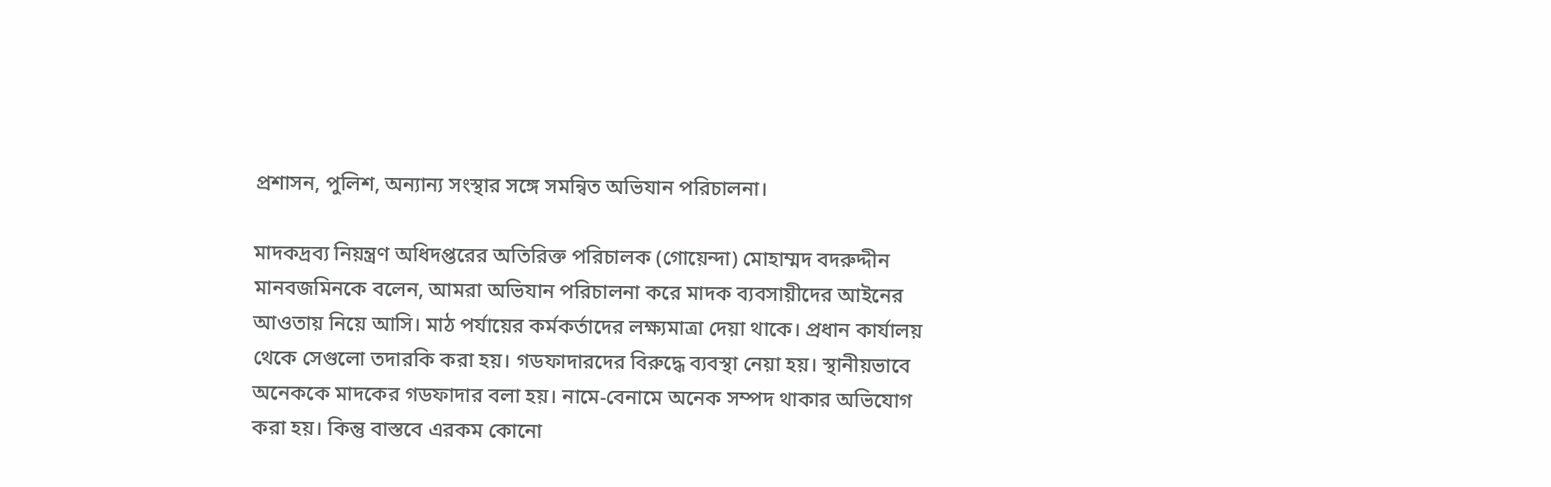প্রশাসন, পুলিশ, অন্যান্য সংস্থার সঙ্গে সমন্বিত অভিযান পরিচালনা।

মাদকদ্রব্য নিয়ন্ত্রণ অধিদপ্তরের অতিরিক্ত পরিচালক (গোয়েন্দা) মোহাম্মদ বদরুদ্দীন মানবজমিনকে বলেন, আমরা অভিযান পরিচালনা করে মাদক ব্যবসায়ীদের আইনের আওতায় নিয়ে আসি। মাঠ পর্যায়ের কর্মকর্তাদের লক্ষ্যমাত্রা দেয়া থাকে। প্রধান কার্যালয় থেকে সেগুলো তদারকি করা হয়। গডফাদারদের বিরুদ্ধে ব্যবস্থা নেয়া হয়। স্থানীয়ভাবে অনেককে মাদকের গডফাদার বলা হয়। নামে-বেনামে অনেক সম্পদ থাকার অভিযোগ করা হয়। কিন্তু বাস্তবে এরকম কোনো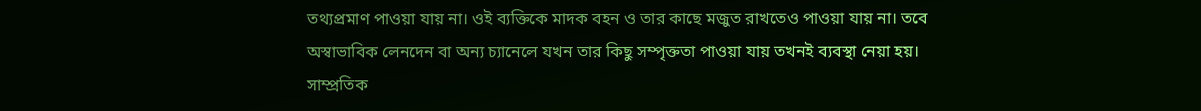তথ্যপ্রমাণ পাওয়া যায় না। ওই ব্যক্তিকে মাদক বহন ও তার কাছে মজুত রাখতেও পাওয়া যায় না। তবে অস্বাভাবিক লেনদেন বা অন্য চ্যানেলে যখন তার কিছু সম্পৃক্ততা পাওয়া যায় তখনই ব্যবস্থা নেয়া হয়। সাম্প্রতিক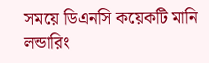সময়ে ডিএনসি কয়েকটি মানি লন্ডারিং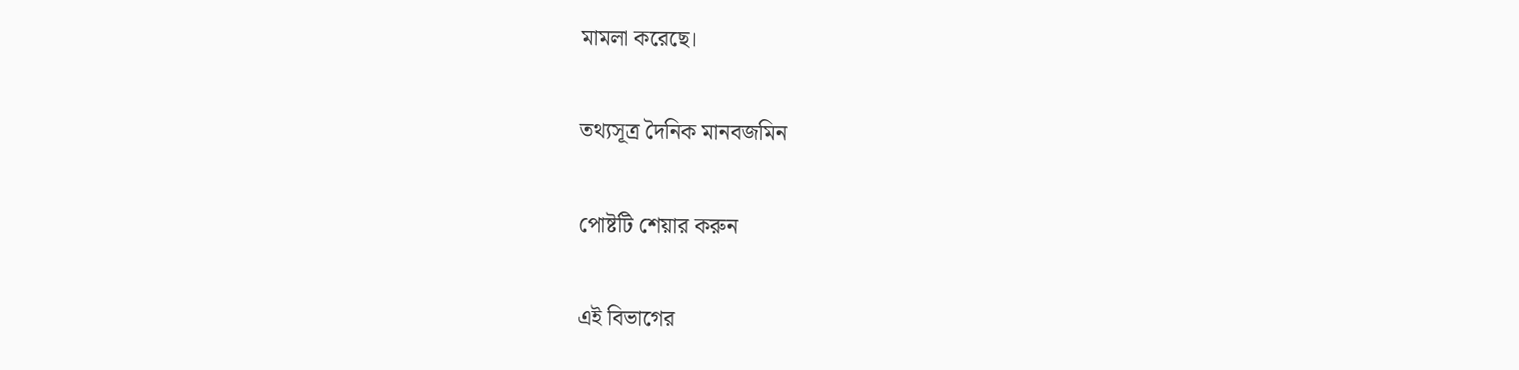মামলা করেছে।

তথ্যসূত্র দৈনিক মানবজমিন

পোষ্টটি শেয়ার করুন

এই বিভাগের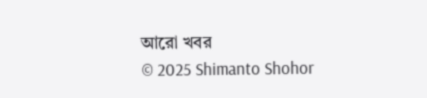আরো খবর
© 2025 Shimanto Shohor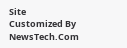Site Customized By NewsTech.Com